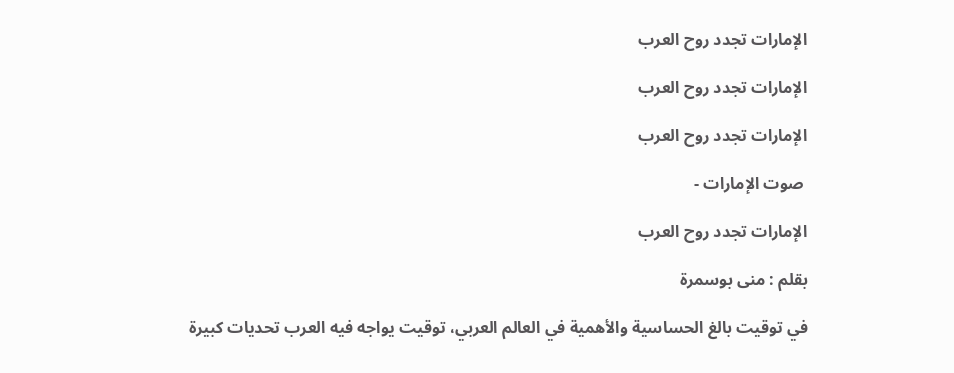الإمارات تجدد روح العرب

الإمارات تجدد روح العرب

الإمارات تجدد روح العرب

 صوت الإمارات -

الإمارات تجدد روح العرب

بقلم : منى بوسمرة

في توقيت بالغ الحساسية والأهمية في العالم العربي، توقيت يواجه فيه العرب تحديات كبيرة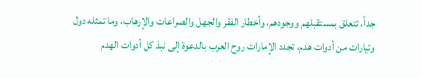جداً، تتعلق بمستقبلهم ووجودهم، وأخطار الفقر والجهل والصراعات والإرهاب، وما تمثله دول وتيارات من أدوات هدم، تجدد الإمارات روح العرب بالدعوة إلى نبذ كل أدوات الهدم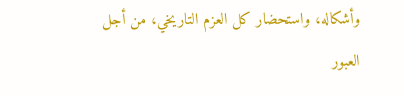وأشكاله، واستحضار كل العزم التاريخي، من أجل العبور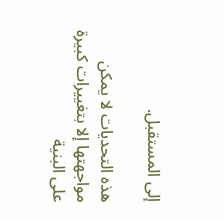إلى المستقبل.

هذه التحديات لا يمكن مواجهتها إلا بتغييرات كبيرة على البنية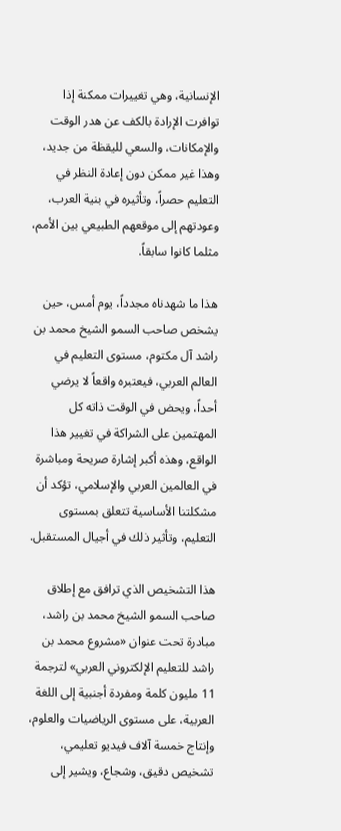الإنسانية، وهي تغييرات ممكنة إذا توافرت الإرادة بالكف عن هدر الوقت والإمكانات، والسعي لليقظة من جديد، وهذا غير ممكن دون إعادة النظر في التعليم حصراً، وتأثيره في بنية العرب، وعودتهم إلى موقعهم الطبيعي بين الأمم، مثلما كانوا سابقاً.

هذا ما شهدناه مجدداً، يوم أمس، حين يشخص صاحب السمو الشيخ محمد بن راشد آل مكتوم، مستوى التعليم في العالم العربي، فيعتبره واقعاً لا يرضي أحداً، ويحض في الوقت ذاته كل المهتمين على الشراكة في تغيير هذا الواقع، وهذه أكبر إشارة صريحة ومباشرة في العالمين العربي والإسلامي، تؤكد أن مشكلتنا الأساسية تتعلق بمستوى التعليم، وتأثير ذلك في أجيال المستقبل.

هذا التشخيص الذي ترافق مع إطلاق صاحب السمو الشيخ محمد بن راشد، مبادرة تحت عنوان «مشروع محمد بن راشد للتعليم الإلكتروني العربي» لترجمة 11 مليون كلمة ومفردة أجنبية إلى اللغة العربية، على مستوى الرياضيات والعلوم، وإنتاج خمسة آلاف فيديو تعليمي، تشخيص دقيق، وشجاع، ويشير إلى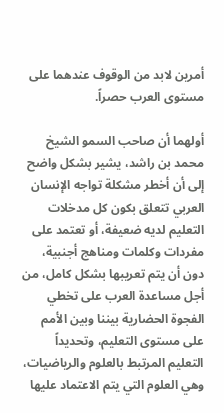أمرين لابد من الوقوف عندهما على مستوى العرب حصراً.

أولهما أن صاحب السمو الشيخ محمد بن راشد، يشير بشكل واضح إلى أن أخطر مشكلة تواجه الإنسان العربي تتعلق بكون كل مدخلات التعليم لديه ضعيفة، أو تعتمد على مفردات وكلمات ومناهج أجنبية، دون أن يتم تعريبها بشكل كامل، من أجل مساعدة العرب على تخطي الفجوة الحضارية بيننا وبين الأمم على مستوى التعليم، وتحديداً التعليم المرتبط بالعلوم والرياضيات، وهي العلوم التي يتم الاعتماد عليها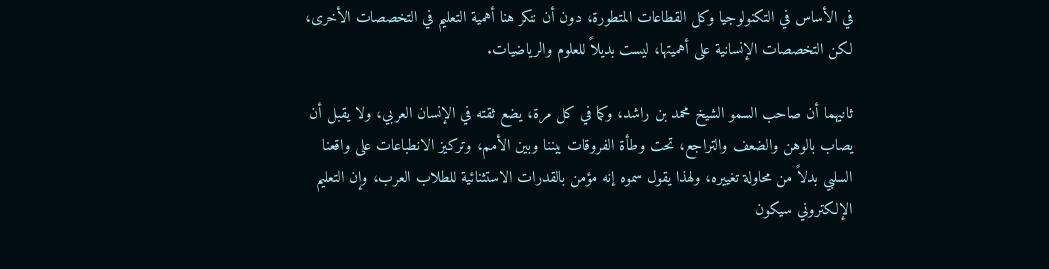في الأساس في التكنولوجيا وكل القطاعات المتطورة، دون أن ننكر هنا أهمية التعليم في التخصصات الأخرى، لكن التخصصات الإنسانية على أهميتها، ليست بديلاً للعلوم والرياضيات.

ثانيهما أن صاحب السمو الشيخ محمد بن راشد، وكما في كل مرة، يضع ثقته في الإنسان العربي، ولا يقبل أن يصاب بالوهن والضعف والتراجع، تحت وطأة الفروقات بيننا وبين الأمم، وتركيز الانطباعات على واقعنا السلبي بدلاً من محاولة تغييره، ولهذا يقول سموه إنه مؤمن بالقدرات الاستثنائية للطلاب العرب، وإن التعليم الإلكتروني سيكون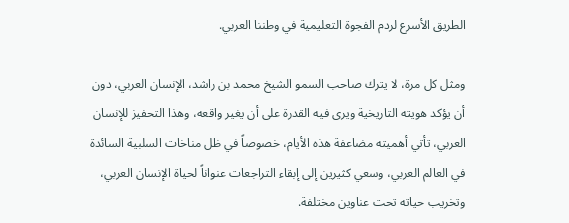الطريق الأسرع لردم الفجوة التعليمية في وطننا العربي.

ومثل كل مرة، لا يترك صاحب السمو الشيخ محمد بن راشد، الإنسان العربي، دون أن يؤكد هويته التاريخية ويرى فيه القدرة على أن يغير واقعه، وهذا التحفيز للإنسان العربي، تأتي أهميته مضاعفة هذه الأيام، خصوصاً في ظل مناخات السلبية السائدة في العالم العربي، وسعي كثيرين إلى إبقاء التراجعات عنواناً لحياة الإنسان العربي، وتخريب حياته تحت عناوين مختلفة.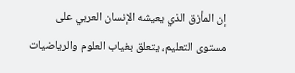إن المأزق الذي يعيشه الإنسان العربي على مستوى التعليم، يتعلق بغياب العلوم والرياضيات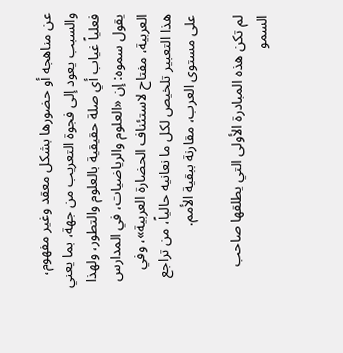عن مناهجه أو حضورها بشكل معقد وغير مفهوم، والسبب يعود إلى فجوة التعريب من جهة، بما يعني فعلياً غياب أي صلة حقيقية بالعلوم والتطور، ولهذا يقول سموه: إن «العلوم والرياضيات، في المدارس العربية، مفتاح لاستئناف الحضارة العربية»، وفي هذا التعبير تلخيص لكل ما نعانيه حالياً، من تراجع على مستوى العرب، مقارنة ببقية الأمم.

لم تكن هذه المبادرة الأولى التي يطلقها صاحب السمو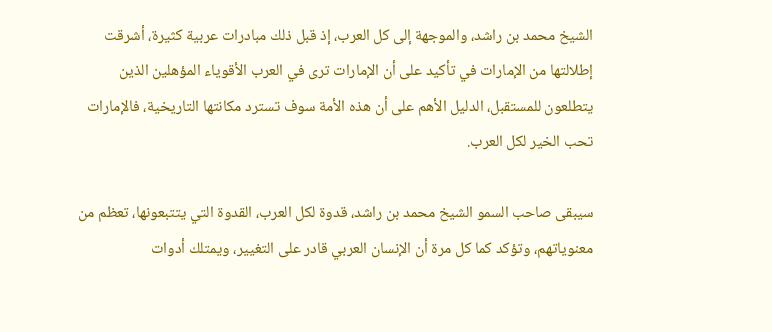الشيخ محمد بن راشد، والموجهة إلى كل العرب، إذ قبل ذلك مبادرات عربية كثيرة، أشرقت إطلالتها من الإمارات في تأكيد على أن الإمارات ترى في العرب الأقوياء المؤهلين الذين يتطلعون للمستقبل، الدليل الأهم على أن هذه الأمة سوف تسترد مكانتها التاريخية، فالإمارات تحب الخير لكل العرب.

سيبقى صاحب السمو الشيخ محمد بن راشد، قدوة لكل العرب، القدوة التي يتتبعونها، تعظم من معنوياتهم، وتؤكد كما كل مرة أن الإنسان العربي قادر على التغيير، ويمتلك أدوات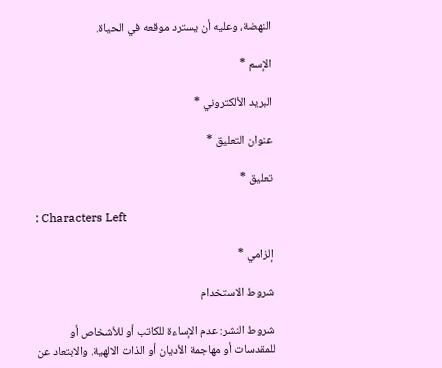النهضة، وعليه أن يسترد موقعه في الحياة.

الإسم *

البريد الألكتروني *

عنوان التعليق *

تعليق *

: Characters Left

إلزامي *

شروط الاستخدام

شروط النشر: عدم الإساءة للكاتب أو للأشخاص أو للمقدسات أو مهاجمة الأديان أو الذات الالهية. والابتعاد عن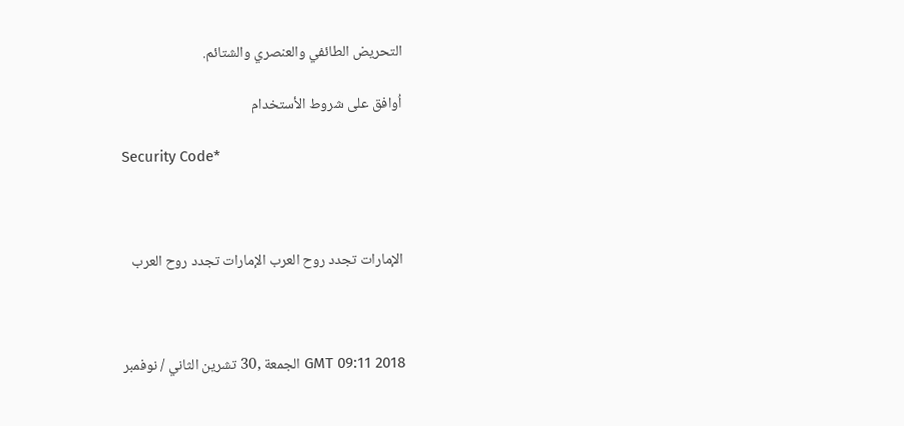التحريض الطائفي والعنصري والشتائم.

اُوافق على شروط الأستخدام

Security Code*



الإمارات تجدد روح العرب الإمارات تجدد روح العرب



GMT 09:11 2018 الجمعة ,30 تشرين الثاني / نوفمبر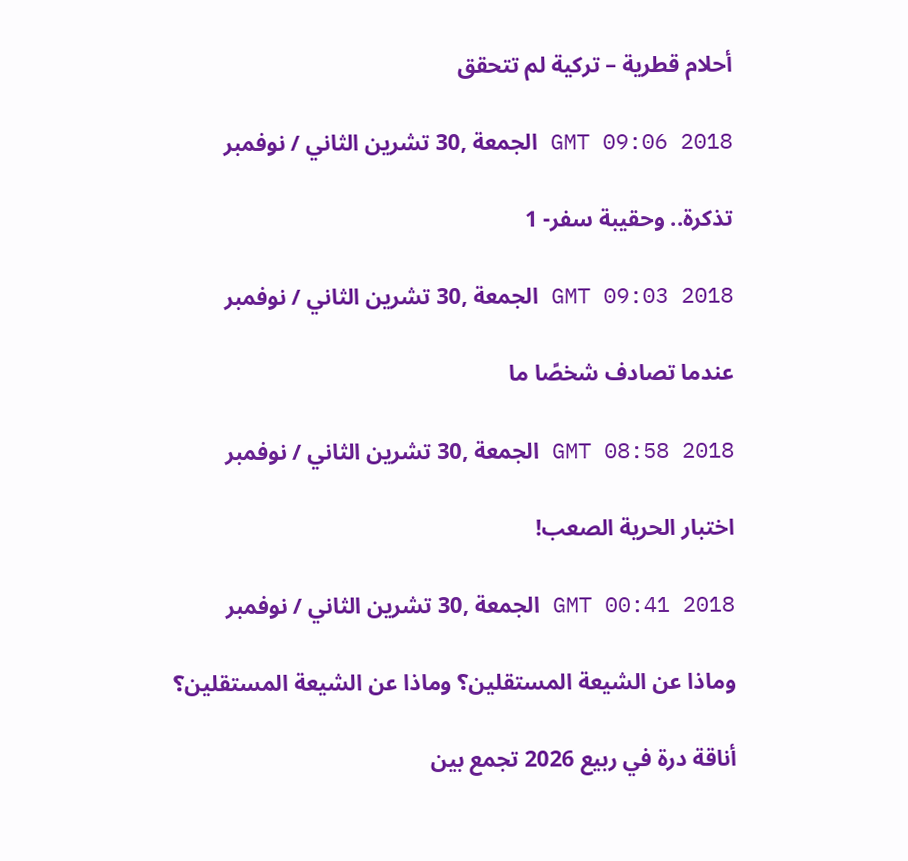أحلام قطرية – تركية لم تتحقق

GMT 09:06 2018 الجمعة ,30 تشرين الثاني / نوفمبر

تذكرة.. وحقيبة سفر- 1

GMT 09:03 2018 الجمعة ,30 تشرين الثاني / نوفمبر

عندما تصادف شخصًا ما

GMT 08:58 2018 الجمعة ,30 تشرين الثاني / نوفمبر

اختبار الحرية الصعب!

GMT 00:41 2018 الجمعة ,30 تشرين الثاني / نوفمبر

وماذا عن الشيعة المستقلين؟ وماذا عن الشيعة المستقلين؟

أناقة درة في ربيع 2026 تجمع بين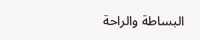البساطة والراحة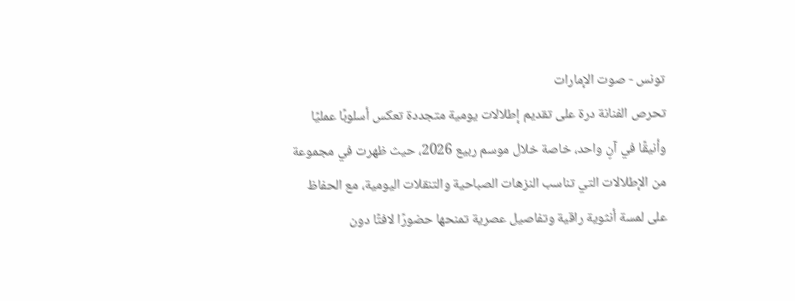تونس - صوت الإمارات
تحرص الفنانة درة على تقديم إطلالات يومية متجددة تعكس أسلوبًا عمليًا وأنيقًا في آنٍ واحد، خاصة خلال موسم ربيع 2026، حيث ظهرت في مجموعة من الإطلالات التي تناسب النزهات الصباحية والتنقلات اليومية، مع الحفاظ على لمسة أنثوية راقية وتفاصيل عصرية تمنحها حضورًا لافتًا دون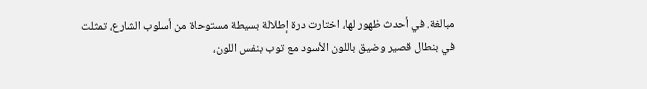مبالغة. في أحدث ظهور لها، اختارت درة إطلالة بسيطة مستوحاة من أسلوب الشارع، تمثلت في بنطال قصير وضيق باللون الأسود مع توب بنفس اللون،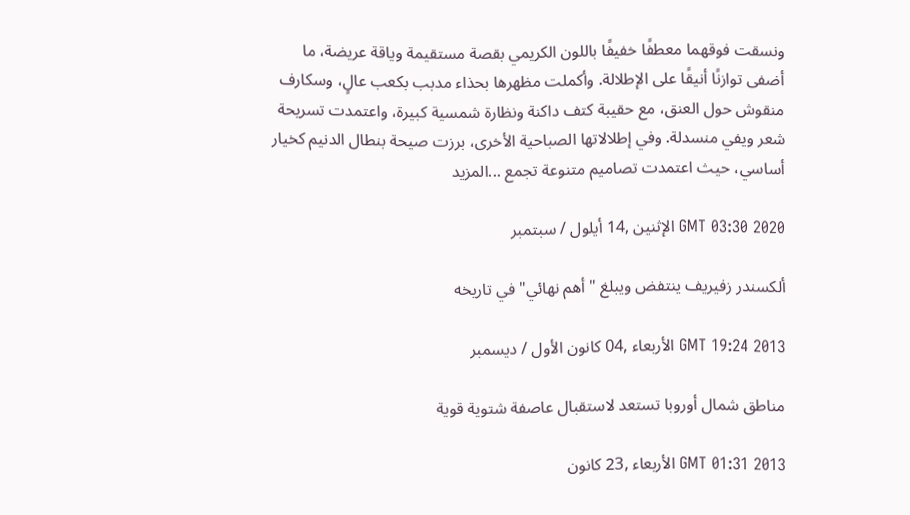ونسقت فوقهما معطفًا خفيفًا باللون الكريمي بقصة مستقيمة وياقة عريضة، ما أضفى توازنًا أنيقًا على الإطلالة. وأكملت مظهرها بحذاء مدبب بكعب عالٍ، وسكارف منقوش حول العنق، مع حقيبة كتف داكنة ونظارة شمسية كبيرة، واعتمدت تسريحة شعر ويفي منسدلة. وفي إطلالاتها الصباحية الأخرى، برزت صيحة بنطال الدنيم كخيار أساسي، حيث اعتمدت تصاميم متنوعة تجمع ...المزيد

GMT 03:30 2020 الإثنين ,14 أيلول / سبتمبر

ألكسندر زفيريف ينتفض ويبلغ "أهم نهائي" في تاريخه

GMT 19:24 2013 الأربعاء ,04 كانون الأول / ديسمبر

مناطق شمال أوروبا تستعد لاستقبال عاصفة شتوية قوية

GMT 01:31 2013 الأربعاء ,23 كانون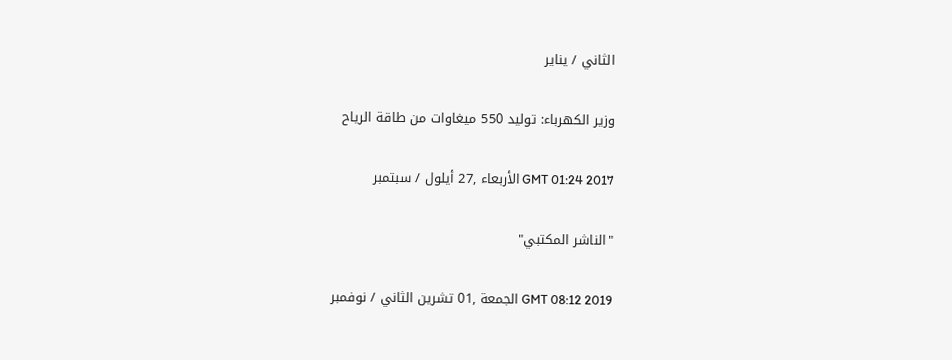الثاني / يناير

وزير الكهرباء: توليد 550 ميغاوات من طاقة الرياح

GMT 01:24 2017 الأربعاء ,27 أيلول / سبتمبر

"الناشر المكتبي"

GMT 08:12 2019 الجمعة ,01 تشرين الثاني / نوفمبر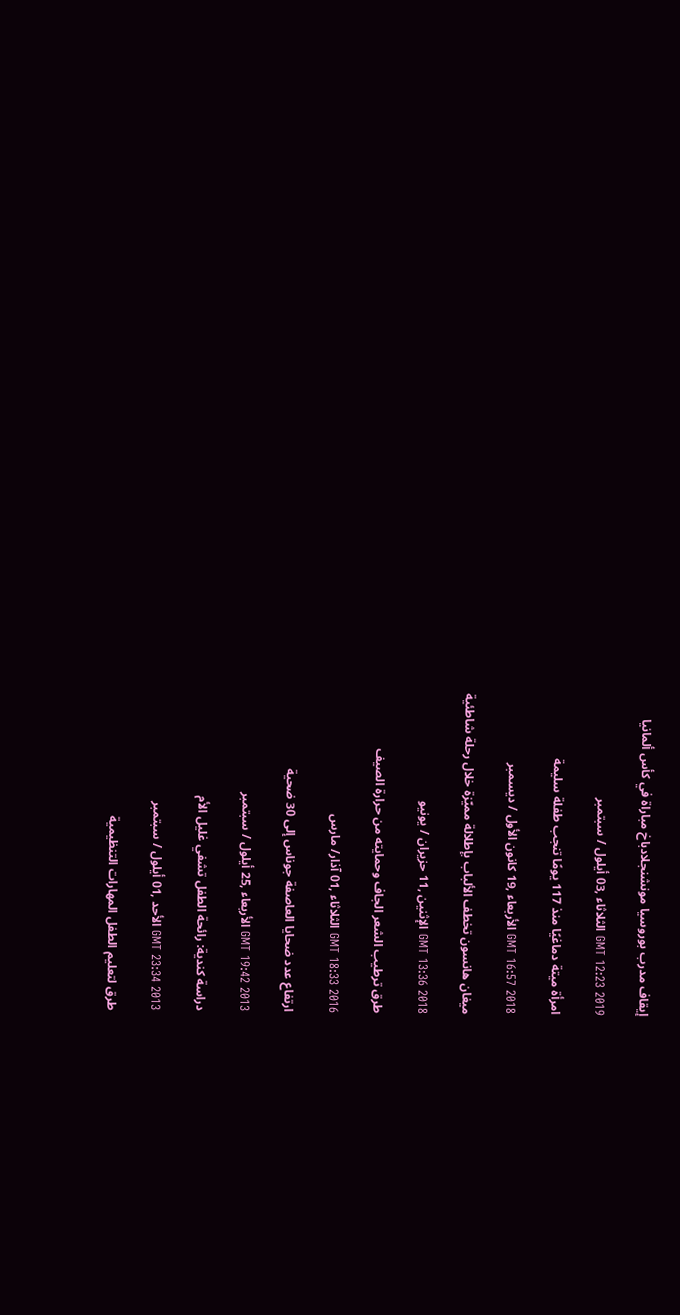إيقاف مدرب بوروسيا مونشنجلادباخ مباراة في كأس ألمانيا

GMT 12:23 2019 الثلاثاء ,03 أيلول / سبتمبر

امرأة ميتة دماغيًا منذ 117 يومًا تنجب طفلة سليمة

GMT 16:57 2018 الأربعاء ,19 كانون الأول / ديسمبر

ميغان هانسون تخطف الألباب بإطلالة مميّزة خلال رحلة شاطئية

GMT 13:36 2018 الإثنين ,11 حزيران / يونيو

طرق ترطيب الشعر الجاف وحمايته من حرارة الصيف

GMT 18:33 2016 الثلاثاء ,01 آذار/ مارس

ارتفاع عدد ضحايا العاصفة جوناس إلى 30 ضحية

GMT 19:42 2013 الأربعاء ,25 أيلول / سبتمبر

دراسة كندية: رائحة الطفل تشفي غليل الأم

GMT 23:34 2013 الأحد ,01 أيلول / سبتمبر

طرق لتعليم الطفل المهارات التنظيمية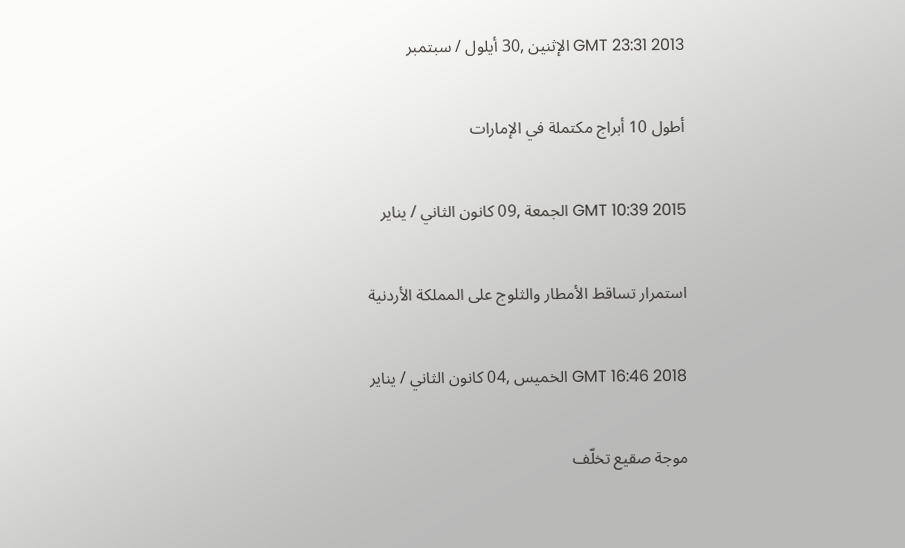GMT 23:31 2013 الإثنين ,30 أيلول / سبتمبر

أطول 10 أبراج مكتملة في الإمارات

GMT 10:39 2015 الجمعة ,09 كانون الثاني / يناير

استمرار تساقط الأمطار والثلوج على المملكة الأردنية

GMT 16:46 2018 الخميس ,04 كانون الثاني / يناير

موجة صقيع تخلّف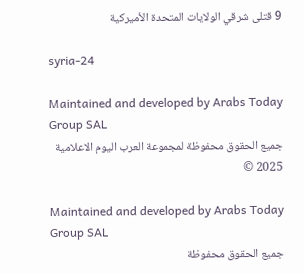9 قتلى شرقي الولايات المتحدة الأميركية

syria-24

Maintained and developed by Arabs Today Group SAL
جميع الحقوق محفوظة لمجموعة العرب اليوم الاعلامية 2025 ©

Maintained and developed by Arabs Today Group SAL
جميع الحقوق محفوظة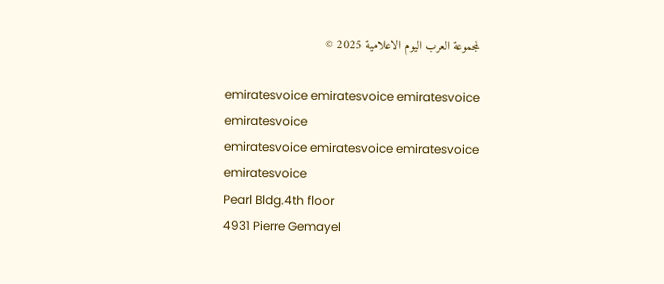لمجموعة العرب اليوم الاعلامية 2025 ©

emiratesvoice emiratesvoice emiratesvoice emiratesvoice
emiratesvoice emiratesvoice emiratesvoice
emiratesvoice
Pearl Bldg.4th floor
4931 Pierre Gemayel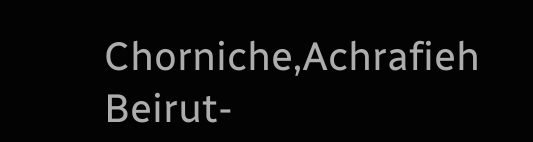Chorniche,Achrafieh
Beirut-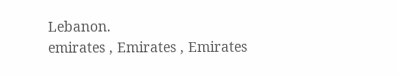Lebanon.
emirates , Emirates , Emirates